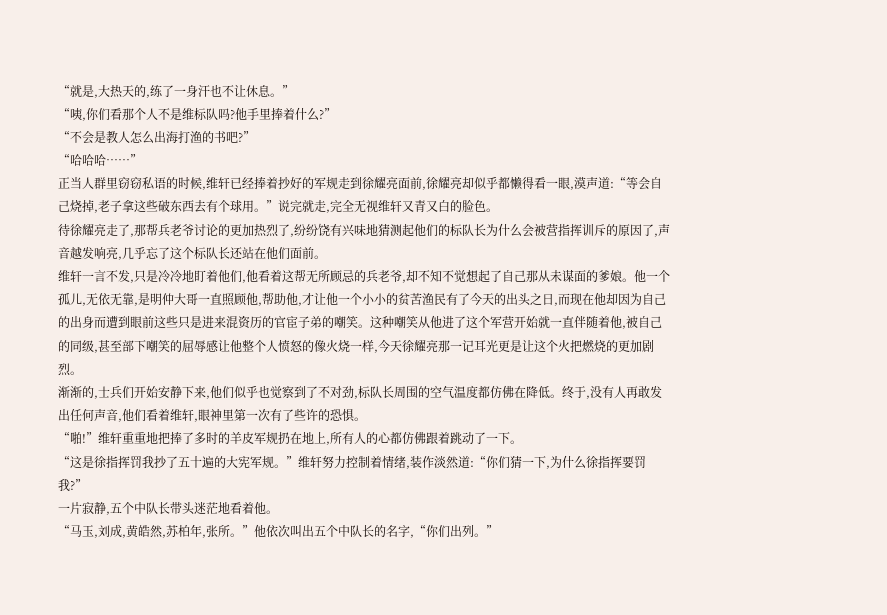“就是,大热天的,练了一身汗也不让休息。”
“咦,你们看那个人不是维标队吗?他手里捧着什么?”
“不会是教人怎么出海打渔的书吧?”
“哈哈哈……”
正当人群里窃窃私语的时候,维轩已经捧着抄好的军规走到徐耀亮面前,徐耀亮却似乎都懒得看一眼,漠声道:“等会自己烧掉,老子拿这些破东西去有个球用。”说完就走,完全无视维轩又青又白的脸色。
待徐耀亮走了,那帮兵老爷讨论的更加热烈了,纷纷饶有兴味地猜测起他们的标队长为什么会被营指挥训斥的原因了,声音越发响亮,几乎忘了这个标队长还站在他们面前。
维轩一言不发,只是冷冷地盯着他们,他看着这帮无所顾忌的兵老爷,却不知不觉想起了自己那从未谋面的爹娘。他一个孤儿,无依无靠,是明仲大哥一直照顾他,帮助他,才让他一个小小的贫苦渔民有了今天的出头之日,而现在他却因为自己的出身而遭到眼前这些只是进来混资历的官宦子弟的嘲笑。这种嘲笑从他进了这个军营开始就一直伴随着他,被自己的同级,甚至部下嘲笑的屈辱感让他整个人愤怒的像火烧一样,今天徐耀亮那一记耳光更是让这个火把燃烧的更加剧烈。
渐渐的,士兵们开始安静下来,他们似乎也觉察到了不对劲,标队长周围的空气温度都仿佛在降低。终于,没有人再敢发出任何声音,他们看着维轩,眼神里第一次有了些许的恐惧。
“啪!”维轩重重地把捧了多时的羊皮军规扔在地上,所有人的心都仿佛跟着跳动了一下。
“这是徐指挥罚我抄了五十遍的大宪军规。”维轩努力控制着情绪,装作淡然道:“你们猜一下,为什么徐指挥要罚我?”
一片寂静,五个中队长带头迷茫地看着他。
“马玉,刘成,黄皓然,苏柏年,张所。”他依次叫出五个中队长的名字,“你们出列。”